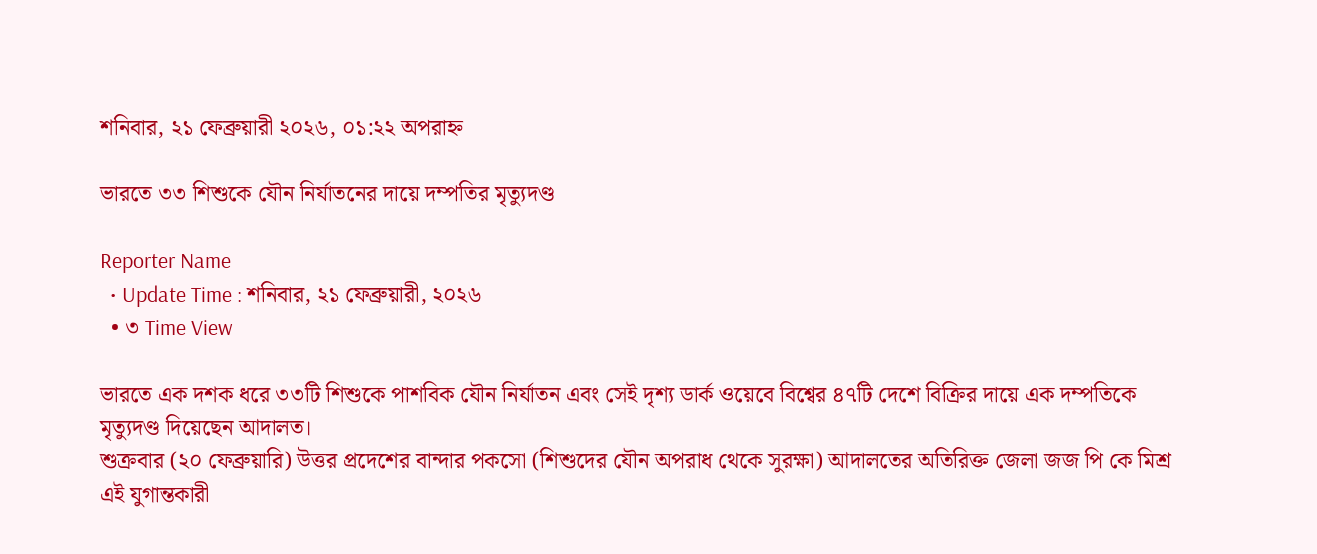শনিবার, ২১ ফেব্রুয়ারী ২০২৬, ০১:২২ অপরাহ্ন

ভারতে ৩৩ শিশুকে যৌন নির্যাতনের দায়ে দম্পতির মৃত্যুদণ্ড

Reporter Name
  • Update Time : শনিবার, ২১ ফেব্রুয়ারী, ২০২৬
  • ৩ Time View

ভারতে এক দশক ধরে ৩৩টি শিশুকে পাশবিক যৌন নির্যাতন এবং সেই দৃশ্য ডার্ক ওয়েবে বিশ্বের ৪৭টি দেশে বিক্রির দায়ে এক দম্পতিকে মৃত্যুদণ্ড দিয়েছেন আদালত।
শুক্রবার (২০ ফেব্রুয়ারি) উত্তর প্রদেশের বান্দার পকসো (শিশুদের যৌন অপরাধ থেকে সুরক্ষা) আদালতের অতিরিক্ত জেলা জজ পি কে মিশ্র এই যুগান্তকারী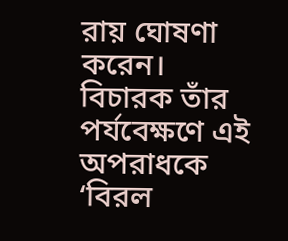রায় ঘোষণা করেন।
বিচারক তাঁর পর্যবেক্ষণে এই অপরাধকে ‘বিরল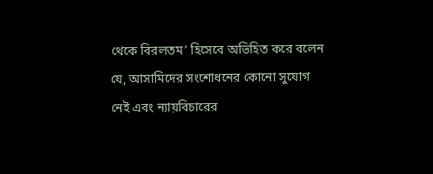থেকে বিরলতম’ হিসেবে অভিহিত করে বলেন যে, আসামিদের সংশোধনের কোনো সুযোগ নেই এবং ন্যায়বিচারের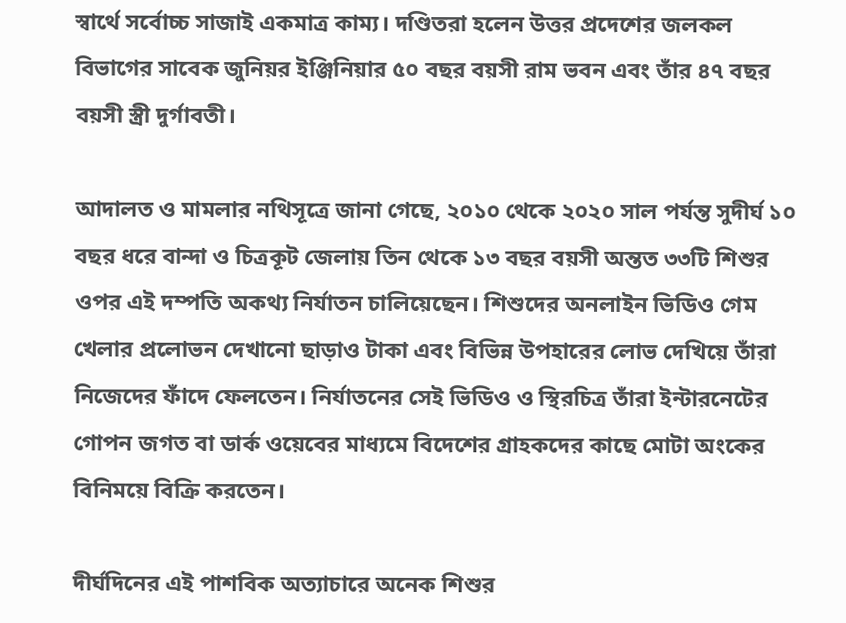স্বার্থে সর্বোচ্চ সাজাই একমাত্র কাম্য। দণ্ডিতরা হলেন উত্তর প্রদেশের জলকল বিভাগের সাবেক জুনিয়র ইঞ্জিনিয়ার ৫০ বছর বয়সী রাম ভবন এবং তাঁর ৪৭ বছর বয়সী স্ত্রী দুর্গাবতী।

আদালত ও মামলার নথিসূত্রে জানা গেছে, ২০১০ থেকে ২০২০ সাল পর্যন্ত সুদীর্ঘ ১০ বছর ধরে বান্দা ও চিত্রকূট জেলায় তিন থেকে ১৩ বছর বয়সী অন্তত ৩৩টি শিশুর ওপর এই দম্পতি অকথ্য নির্যাতন চালিয়েছেন। শিশুদের অনলাইন ভিডিও গেম খেলার প্রলোভন দেখানো ছাড়াও টাকা এবং বিভিন্ন উপহারের লোভ দেখিয়ে তাঁরা নিজেদের ফাঁদে ফেলতেন। নির্যাতনের সেই ভিডিও ও স্থিরচিত্র তাঁরা ইন্টারনেটের গোপন জগত বা ডার্ক ওয়েবের মাধ্যমে বিদেশের গ্রাহকদের কাছে মোটা অংকের বিনিময়ে বিক্রি করতেন।

দীর্ঘদিনের এই পাশবিক অত্যাচারে অনেক শিশুর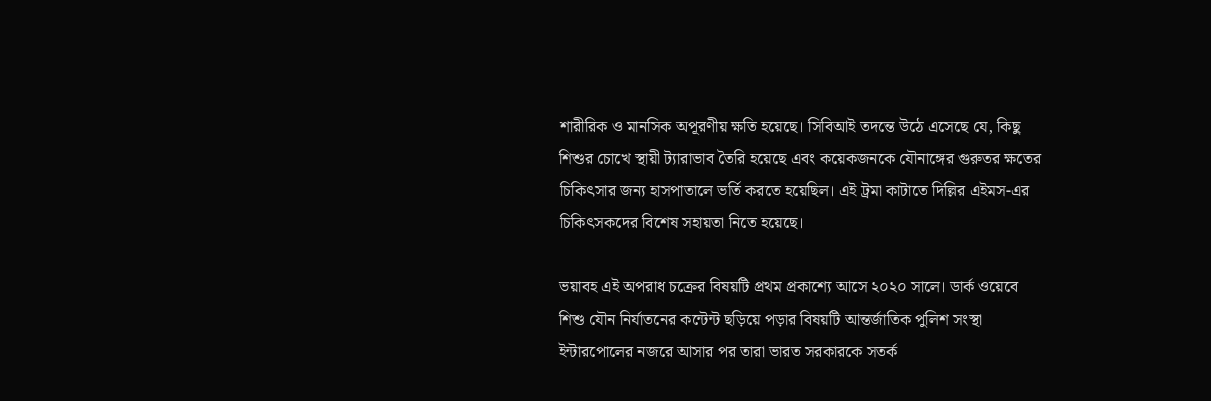শারীরিক ও মানসিক অপূরণীয় ক্ষতি হয়েছে। সিবিআই তদন্তে উঠে এসেছে যে, কিছু শিশুর চোখে স্থায়ী ট্যারাভাব তৈরি হয়েছে এবং কয়েকজনকে যৌনাঙ্গের গুরুতর ক্ষতের চিকিৎসার জন্য হাসপাতালে ভর্তি করতে হয়েছিল। এই ট্রমা কাটাতে দিল্লির এইমস-এর চিকিৎসকদের বিশেষ সহায়তা নিতে হয়েছে।

ভয়াবহ এই অপরাধ চক্রের বিষয়টি প্রথম প্রকাশ্যে আসে ২০২০ সালে। ডার্ক ওয়েবে শিশু যৌন নির্যাতনের কন্টেন্ট ছড়িয়ে পড়ার বিষয়টি আন্তর্জাতিক পুলিশ সংস্থা ইন্টারপোলের নজরে আসার পর তারা ভারত সরকারকে সতর্ক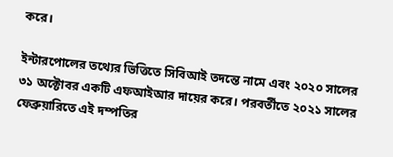করে।

ইন্টারপোলের তথ্যের ভিত্তিতে সিবিআই তদন্তে নামে এবং ২০২০ সালের ৩১ অক্টোবর একটি এফআইআর দায়ের করে। পরবর্তীতে ২০২১ সালের ফেব্রুয়ারিতে এই দম্পতির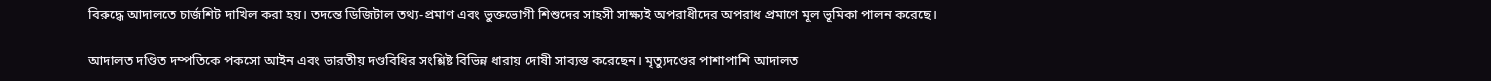বিরুদ্ধে আদালতে চার্জশিট দাখিল করা হয়। তদন্তে ডিজিটাল তথ্য-প্রমাণ এবং ভুক্তভোগী শিশুদের সাহসী সাক্ষ্যই অপরাধীদের অপরাধ প্রমাণে মূল ভূমিকা পালন করেছে।

আদালত দণ্ডিত দম্পতিকে পকসো আইন এবং ভারতীয় দণ্ডবিধির সংশ্লিষ্ট বিভিন্ন ধারায় দোষী সাব্যস্ত করেছেন। মৃত্যুদণ্ডের পাশাপাশি আদালত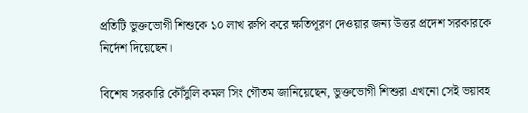প্রতিটি ভুক্তভোগী শিশুকে ১০ লাখ রুপি করে ক্ষতিপূরণ দেওয়ার জন্য উত্তর প্রদেশ সরকারকে নির্দেশ দিয়েছেন।

বিশেষ সরকারি কৌঁসুলি কমল সিং গৌতম জানিয়েছেন, ভুক্তভোগী শিশুরা এখনো সেই ভয়াবহ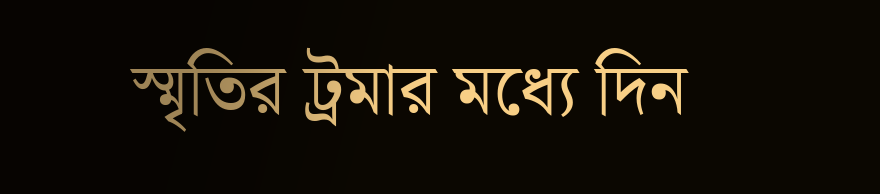স্মৃতির ট্রমার মধ্যে দিন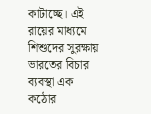কাটাচ্ছে। এই রায়ের মাধ্যমে শিশুদের সুরক্ষায় ভারতের বিচার ব্যবস্থা এক কঠোর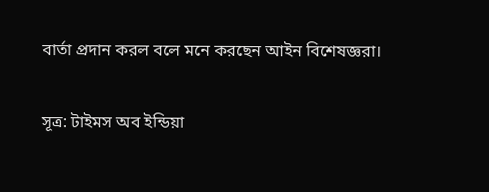বার্তা প্রদান করল বলে মনে করছেন আইন বিশেষজ্ঞরা।

সূত্র: টাইমস অব ইন্ডিয়া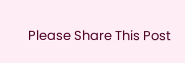Please Share This Post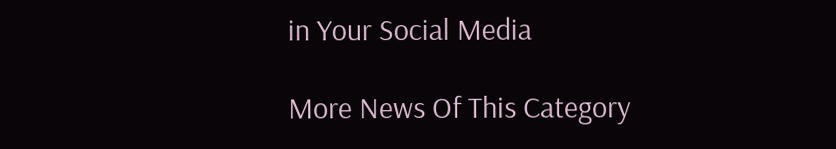in Your Social Media

More News Of This Category